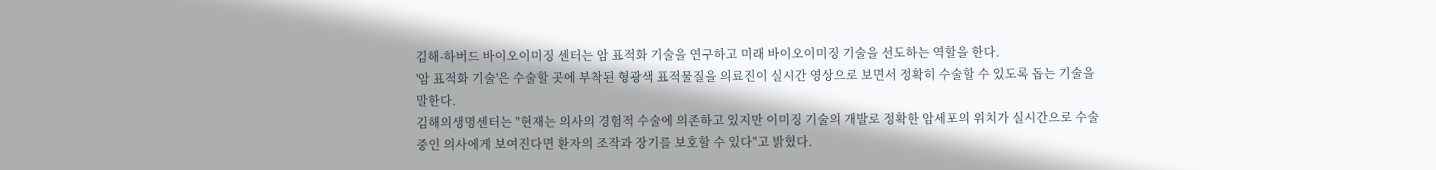김해-하버드 바이오이미징 센터는 암 표적화 기술을 연구하고 미래 바이오이미징 기술을 선도하는 역할을 한다.
'암 표적화 기술'은 수술할 곳에 부착된 형광색 표적물질을 의료진이 실시간 영상으로 보면서 정확히 수술할 수 있도록 돕는 기술을 말한다.
김해의생명센터는 "현재는 의사의 경험적 수술에 의존하고 있지만 이미징 기술의 개발로 정확한 암세포의 위치가 실시간으로 수술 중인 의사에게 보여진다면 환자의 조작과 장기를 보호할 수 있다"고 밝혔다.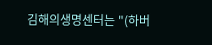김해의생명센터는 "(하버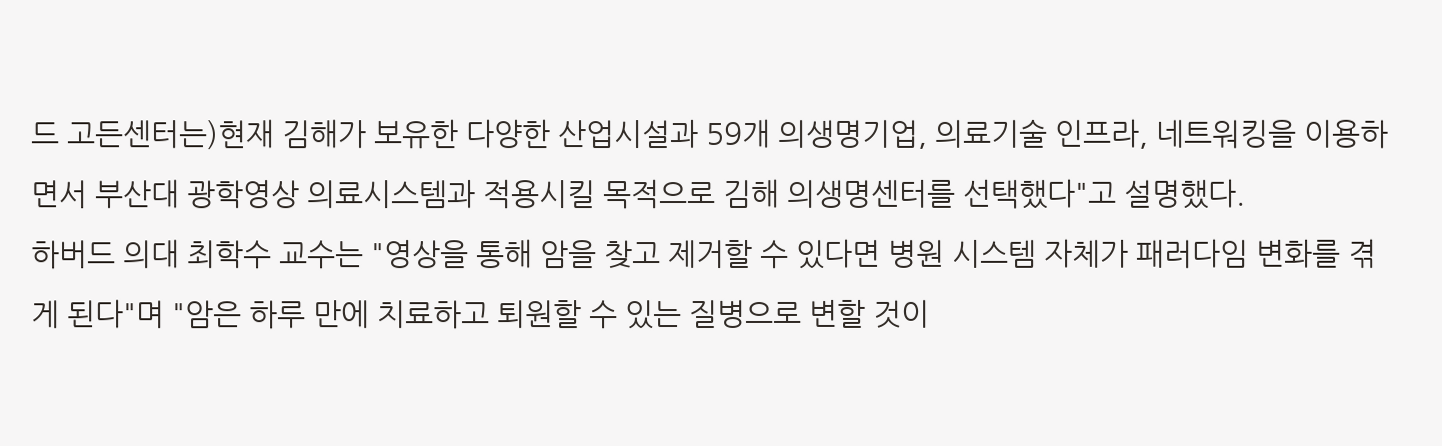드 고든센터는)현재 김해가 보유한 다양한 산업시설과 59개 의생명기업, 의료기술 인프라, 네트워킹을 이용하면서 부산대 광학영상 의료시스템과 적용시킬 목적으로 김해 의생명센터를 선택했다"고 설명했다.
하버드 의대 최학수 교수는 "영상을 통해 암을 찾고 제거할 수 있다면 병원 시스템 자체가 패러다임 변화를 겪게 된다"며 "암은 하루 만에 치료하고 퇴원할 수 있는 질병으로 변할 것이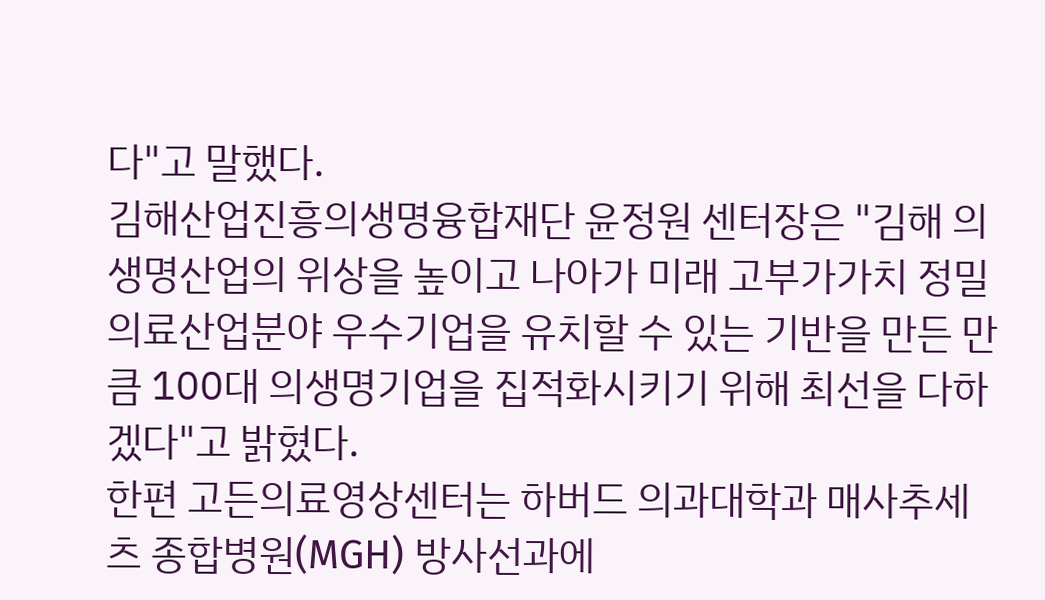다"고 말했다.
김해산업진흥의생명융합재단 윤정원 센터장은 "김해 의생명산업의 위상을 높이고 나아가 미래 고부가가치 정밀의료산업분야 우수기업을 유치할 수 있는 기반을 만든 만큼 100대 의생명기업을 집적화시키기 위해 최선을 다하겠다"고 밝혔다.
한편 고든의료영상센터는 하버드 의과대학과 매사추세츠 종합병원(MGH) 방사선과에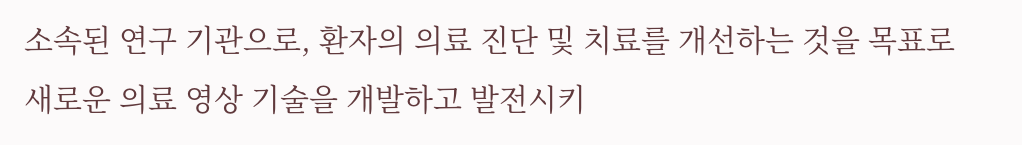소속된 연구 기관으로, 환자의 의료 진단 및 치료를 개선하는 것을 목표로 새로운 의료 영상 기술을 개발하고 발전시키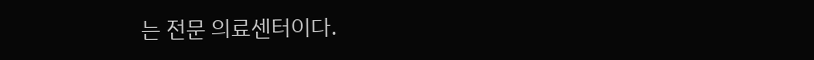는 전문 의료센터이다.